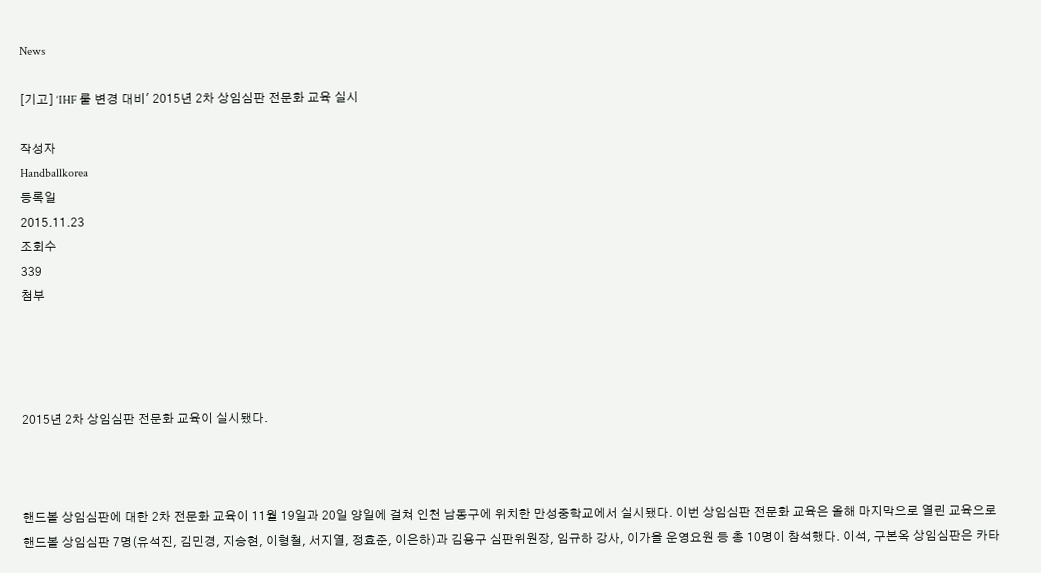News

[기고] ‘IHF 룰 변경 대비' 2015년 2차 상임심판 전문화 교육 실시

작성자
Handballkorea
등록일
2015.11.23
조회수
339
첨부




2015년 2차 상임심판 전문화 교육이 실시됐다.



핸드볼 상임심판에 대한 2차 전문화 교육이 11월 19일과 20일 양일에 걸쳐 인천 남동구에 위치한 만성중학교에서 실시됐다. 이번 상임심판 전문화 교육은 올해 마지막으로 열린 교육으로 핸드볼 상임심판 7명(유석진, 김민경, 지승현, 이형철, 서지열, 정효준, 이은하)과 김용구 심판위원장, 임규하 강사, 이가을 운영요원 등 총 10명이 참석했다. 이석, 구본옥 상임심판은 카타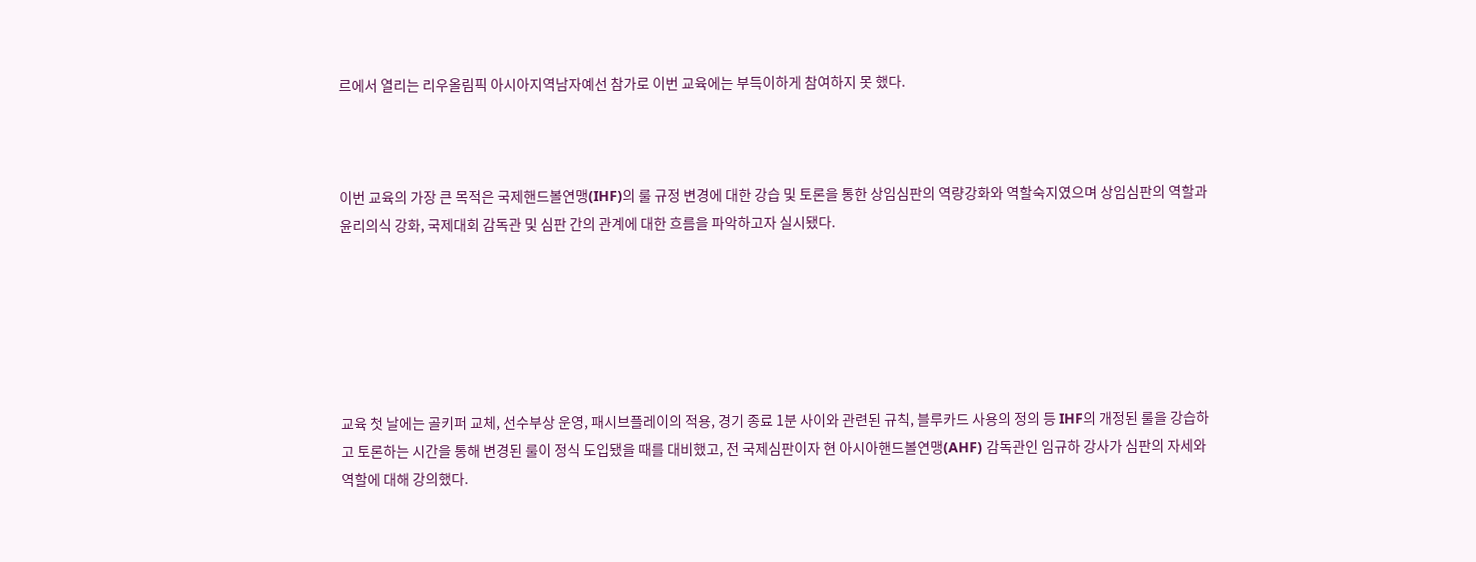르에서 열리는 리우올림픽 아시아지역남자예선 참가로 이번 교육에는 부득이하게 참여하지 못 했다.



이번 교육의 가장 큰 목적은 국제핸드볼연맹(IHF)의 룰 규정 변경에 대한 강습 및 토론을 통한 상임심판의 역량강화와 역할숙지였으며 상임심판의 역할과 윤리의식 강화, 국제대회 감독관 및 심판 간의 관계에 대한 흐름을 파악하고자 실시됐다.






교육 첫 날에는 골키퍼 교체, 선수부상 운영, 패시브플레이의 적용, 경기 종료 1분 사이와 관련된 규칙, 블루카드 사용의 정의 등 IHF의 개정된 룰을 강습하고 토론하는 시간을 통해 변경된 룰이 정식 도입됐을 때를 대비했고, 전 국제심판이자 현 아시아핸드볼연맹(AHF) 감독관인 임규하 강사가 심판의 자세와 역할에 대해 강의했다.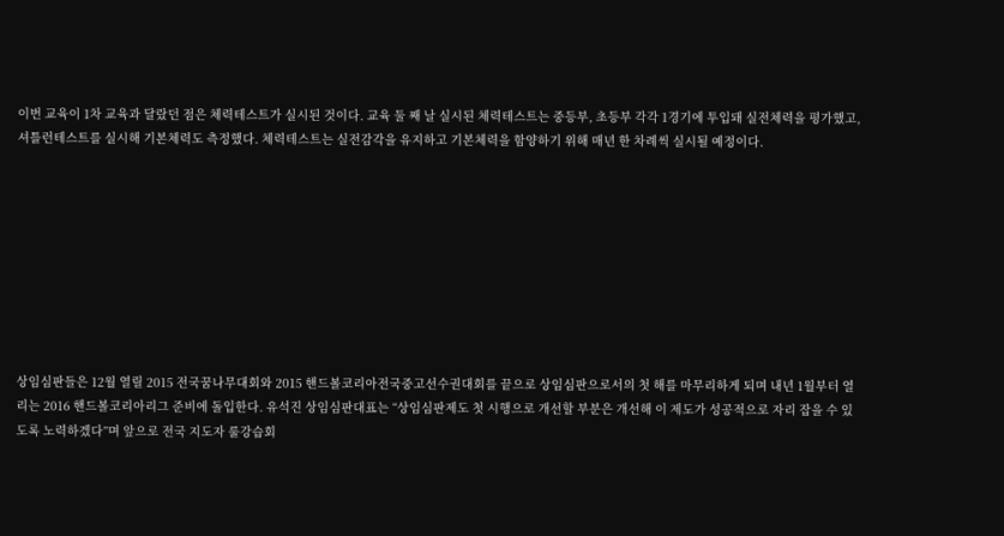이번 교육이 1차 교육과 달랐던 점은 체력테스트가 실시된 것이다. 교육 둘 째 날 실시된 체력테스트는 중등부, 초등부 각각 1경기에 투입돼 실전체력을 평가했고, 셔틀런테스트를 실시해 기본체력도 측정했다. 체력테스트는 실전감각을 유지하고 기본체력을 함양하기 위해 매년 한 차례씩 실시될 예정이다.









상임심판들은 12월 열릴 2015 전국꿈나무대회와 2015 핸드볼코리아전국중고선수권대회를 끝으로 상임심판으로서의 첫 해를 마무리하게 되며 내년 1월부터 열리는 2016 핸드볼코리아리그 준비에 돌입한다. 유석진 상임심판대표는 “상임심판제도 첫 시행으로 개선할 부분은 개선해 이 제도가 성공적으로 자리 잡을 수 있도록 노력하겠다”며 앞으로 전국 지도자 룰강습회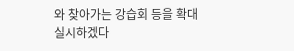와 찾아가는 강습회 등을 확대 실시하겠다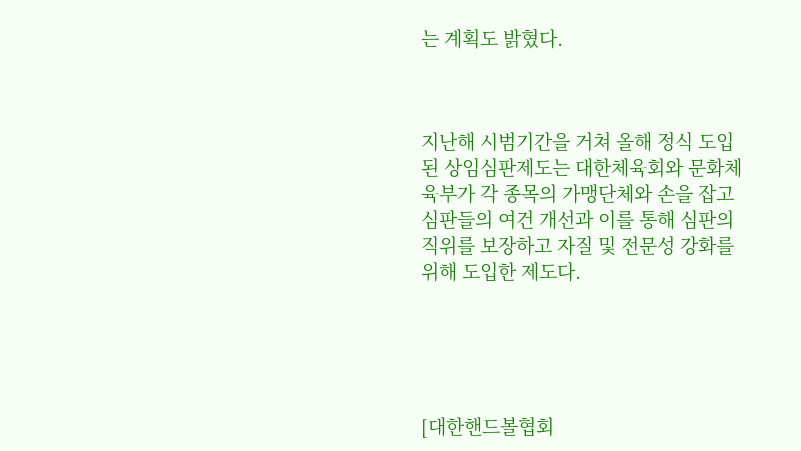는 계획도 밝혔다.



지난해 시범기간을 거쳐 올해 정식 도입된 상임심판제도는 대한체육회와 문화체육부가 각 종목의 가맹단체와 손을 잡고 심판들의 여건 개선과 이를 통해 심판의 직위를 보장하고 자질 및 전문성 강화를 위해 도입한 제도다.





[대한핸드볼협회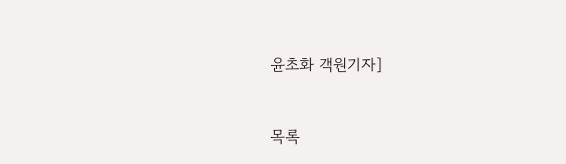윤초화 객원기자]



목록